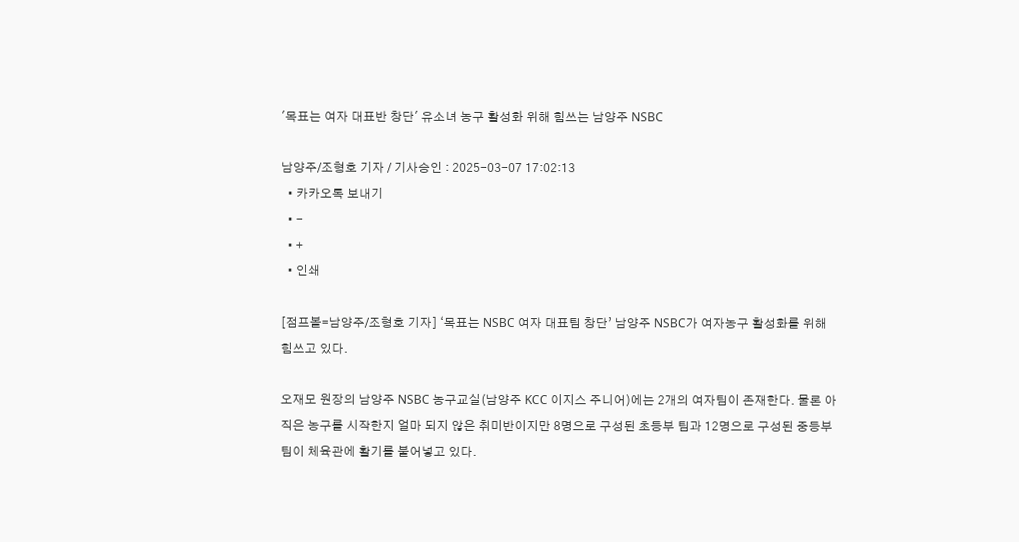'목표는 여자 대표반 창단' 유소녀 농구 활성화 위해 힘쓰는 남양주 NSBC

남양주/조형호 기자 / 기사승인 : 2025-03-07 17:02:13
  • 카카오톡 보내기
  • -
  • +
  • 인쇄

[점프볼=남양주/조형호 기자] ‘목표는 NSBC 여자 대표팀 창단’ 남양주 NSBC가 여자농구 활성화를 위해 힘쓰고 있다.

오재모 원장의 남양주 NSBC 농구교실(남양주 KCC 이지스 주니어)에는 2개의 여자팀이 존재한다. 물론 아직은 농구를 시작한지 얼마 되지 않은 취미반이지만 8명으로 구성된 초등부 팀과 12명으로 구성된 중등부 팀이 체육관에 활기를 불어넣고 있다.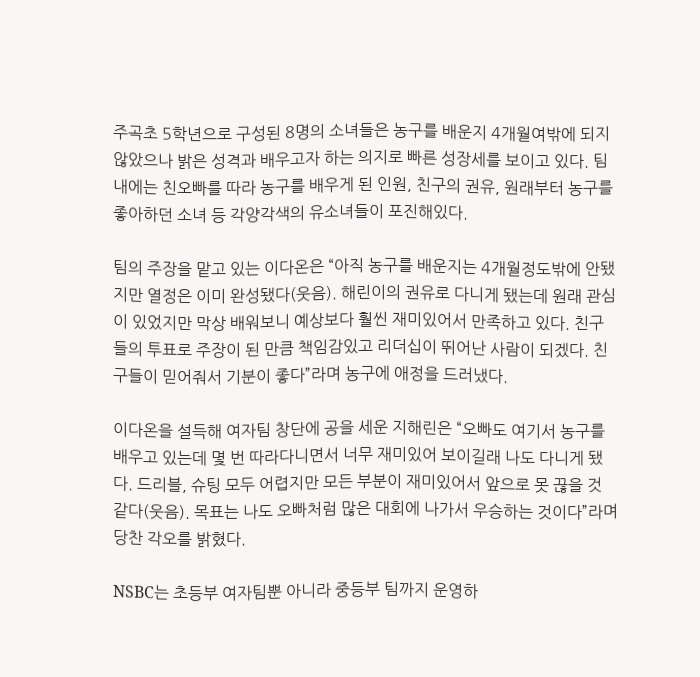주곡초 5학년으로 구성된 8명의 소녀들은 농구를 배운지 4개월여밖에 되지 않았으나 밝은 성격과 배우고자 하는 의지로 빠른 성장세를 보이고 있다. 팀 내에는 친오빠를 따라 농구를 배우게 된 인원, 친구의 권유, 원래부터 농구를 좋아하던 소녀 등 각양각색의 유소녀들이 포진해있다.

팀의 주장을 맡고 있는 이다온은 “아직 농구를 배운지는 4개월정도밖에 안됐지만 열정은 이미 완성됐다(웃음). 해린이의 권유로 다니게 됐는데 원래 관심이 있었지만 막상 배워보니 예상보다 훨씬 재미있어서 만족하고 있다. 친구들의 투표로 주장이 된 만큼 책임감있고 리더십이 뛰어난 사람이 되겠다. 친구들이 믿어줘서 기분이 좋다”라며 농구에 애정을 드러냈다.

이다온을 설득해 여자팀 창단에 공을 세운 지해린은 “오빠도 여기서 농구를 배우고 있는데 몇 번 따라다니면서 너무 재미있어 보이길래 나도 다니게 됐다. 드리블, 슈팅 모두 어렵지만 모든 부분이 재미있어서 앞으로 못 끊을 것 같다(웃음). 목표는 나도 오빠처럼 많은 대회에 나가서 우승하는 것이다”라며 당찬 각오를 밝혔다.

NSBC는 초등부 여자팀뿐 아니라 중등부 팀까지 운영하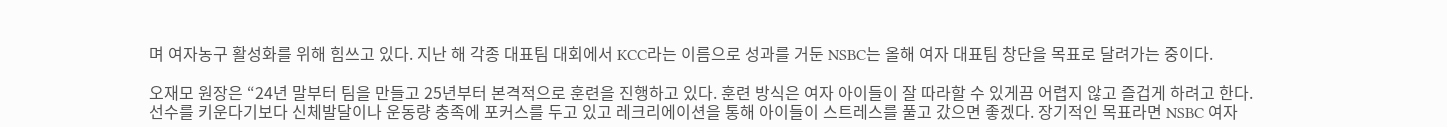며 여자농구 활성화를 위해 힘쓰고 있다. 지난 해 각종 대표팀 대회에서 KCC라는 이름으로 성과를 거둔 NSBC는 올해 여자 대표팀 창단을 목표로 달려가는 중이다.

오재모 원장은 “24년 말부터 팀을 만들고 25년부터 본격적으로 훈련을 진행하고 있다. 훈련 방식은 여자 아이들이 잘 따라할 수 있게끔 어렵지 않고 즐겁게 하려고 한다. 선수를 키운다기보다 신체발달이나 운동량 충족에 포커스를 두고 있고 레크리에이션을 통해 아이들이 스트레스를 풀고 갔으면 좋겠다. 장기적인 목표라면 NSBC 여자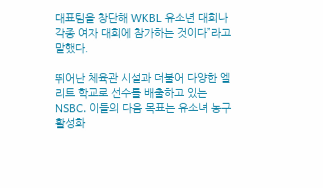대표팀을 창단해 WKBL 유소년 대회나 각종 여자 대회에 참가하는 것이다”라고 말했다.

뛰어난 체육관 시설과 더불어 다양한 엘리트 학교로 선수를 배출하고 있는 NSBC. 이들의 다음 목표는 유소녀 농구 활성화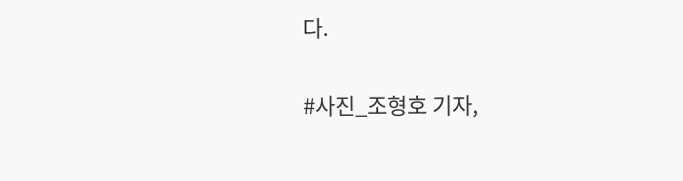다.


#사진_조형호 기자,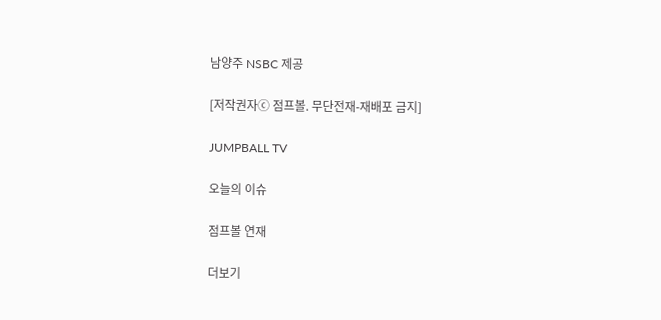남양주 NSBC 제공

[저작권자ⓒ 점프볼. 무단전재-재배포 금지]

JUMPBALL TV

오늘의 이슈

점프볼 연재

더보기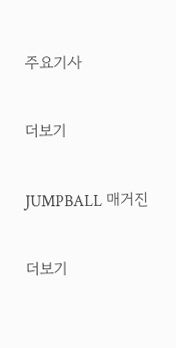주요기사

더보기

JUMPBALL 매거진

더보기